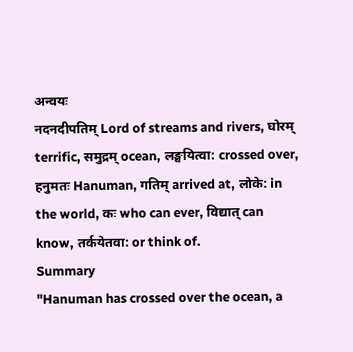अन्वयः
नदनदीपतिम् Lord of streams and rivers, घोरम् terrific, समुद्रम् ocean, लङ्घयित्वा: crossed over, हनुमतः Hanuman, गतिम् arrived at, लोके: in the world, कः who can ever, विद्यात् can know, तर्कयेतवा: or think of.
Summary
"Hanuman has crossed over the ocean, a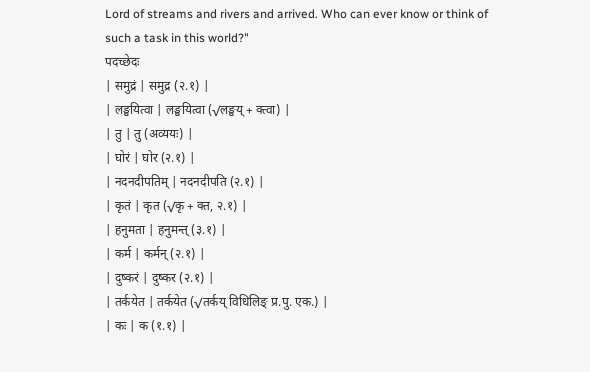Lord of streams and rivers and arrived. Who can ever know or think of such a task in this world?"
पदच्छेदः
| समुद्रं | समुद्र (२.१) |
| लङ्घयित्वा | लङ्घयित्वा (√लङ्घय् + क्त्वा) |
| तु | तु (अव्ययः) |
| घोरं | घोर (२.१) |
| नदनदीपतिम् | नदनदीपति (२.१) |
| कृतं | कृत (√कृ + क्त, २.१) |
| हनुमता | हनुमन्त् (३.१) |
| कर्म | कर्मन् (२.१) |
| दुष्करं | दुष्कर (२.१) |
| तर्कयेत | तर्कयेत (√तर्कय् विधिलिङ् प्र.पु. एक.) |
| कः | क (१.१) |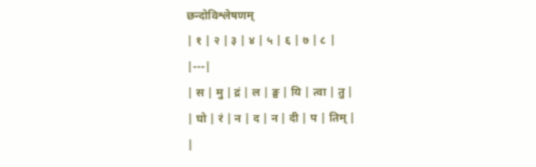छन्दोविश्लेषणम्
| १ | २ | ३ | ४ | ५ | ६ | ७ | ८ |
|---|
| स | मु | द्रं | ल | ङ्घ | यि | त्वा | तु |
| घो | रं | न | द | न | दी | प | तिम् |
|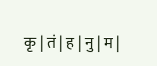कृ | तं | ह | नु | म |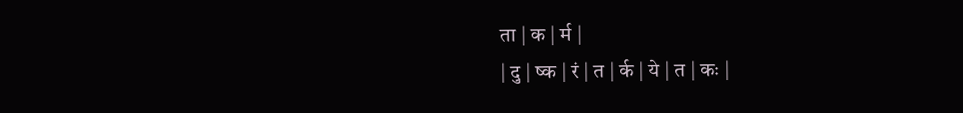ता | क | र्म |
| दु | ष्क | रं | त | र्क | ये | त | कः |